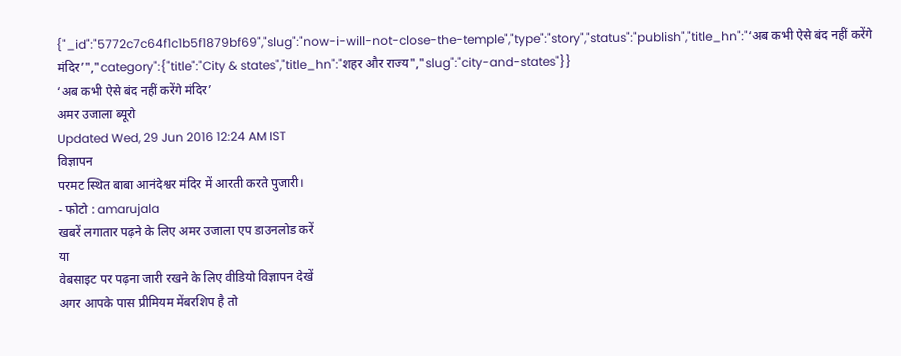{"_id":"5772c7c64f1c1b5f1879bf69","slug":"now-i-will-not-close-the-temple","type":"story","status":"publish","title_hn":"‘अब कभी ऐसे बंद नहीं करेंगे मंदिर’","category":{"title":"City & states","title_hn":"शहर और राज्य","slug":"city-and-states"}}
‘अब कभी ऐसे बंद नहीं करेंगे मंदिर’
अमर उजाला ब्यूरो
Updated Wed, 29 Jun 2016 12:24 AM IST
विज्ञापन
परमट स्थित बाबा आनंदेश्वर मंदिर में आरती करते पुजारी।
- फोटो : amarujala
खबरें लगातार पढ़ने के लिए अमर उजाला एप डाउनलोड करें
या
वेबसाइट पर पढ़ना जारी रखने के लिए वीडियो विज्ञापन देखें
अगर आपके पास प्रीमियम मेंबरशिप है तो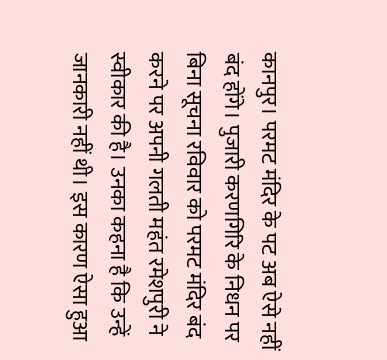कानपुर। परमट मंदिर के पट अब ऐसे नहीं बंद होंगे। पुजारी करणगिरि के निधन पर बिना सूचना रविवार को परमट मंदिर बंद करने पर अपनी गलती महंत रमेशपुरी ने स्वीकार की है। उनका कहना है कि उन्हें जानकारी नहीं थी। इस कारण ऐसा हुआ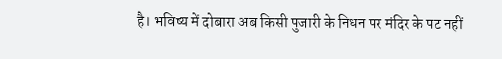है। भविष्य में दोबारा अब किसी पुजारी के निधन पर मंदिर के पट नहीं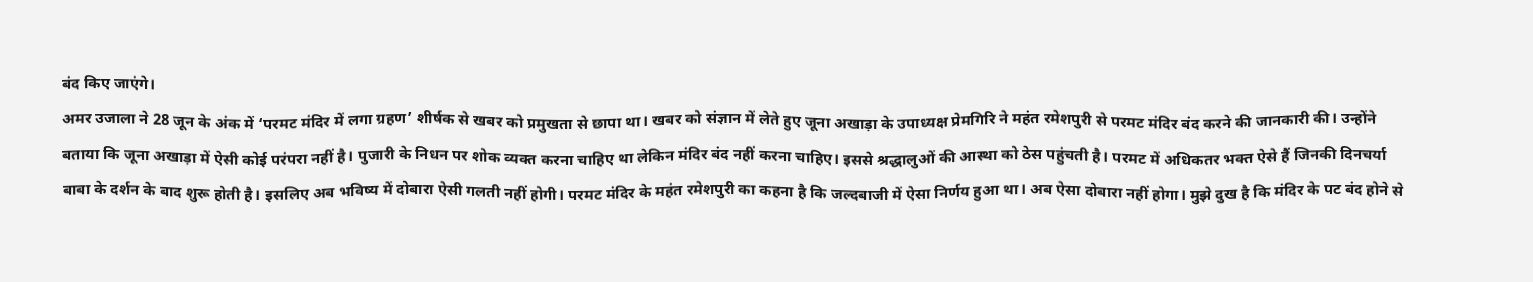बंद किए जाएंगे।
अमर उजाला ने 28 जून के अंक में ‘परमट मंदिर में लगा ग्रहण’ शीर्षक से खबर को प्रमुखता से छापा था। खबर को संज्ञान में लेते हुए जूना अखाड़ा के उपाध्यक्ष प्रेमगिरि ने महंत रमेशपुरी से परमट मंदिर बंद करने की जानकारी की। उन्होंने बताया कि जूना अखाड़ा में ऐसी कोई परंपरा नहीं है। पुजारी के निधन पर शोक व्यक्त करना चाहिए था लेकिन मंदिर बंद नहीं करना चाहिए। इससे श्रद्धालुओं की आस्था को ठेस पहुंचती है। परमट में अधिकतर भक्त ऐसे हैं जिनकी दिनचर्या बाबा के दर्शन के बाद शुरू होती है। इसलिए अब भविष्य में दोबारा ऐसी गलती नहीं होगी। परमट मंदिर के महंत रमेशपुरी का कहना है कि जल्दबाजी में ऐसा निर्णय हुआ था। अब ऐसा दोबारा नहीं होगा। मुझे दुख है कि मंदिर के पट बंद होने से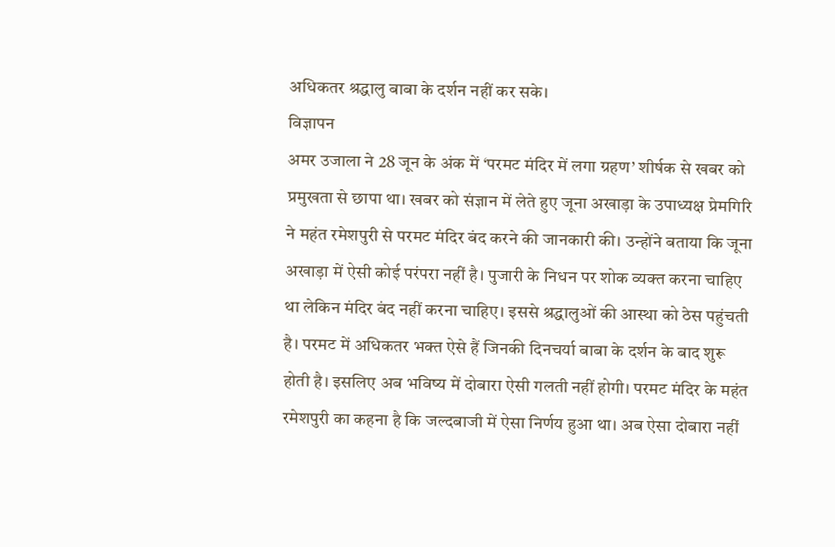अधिकतर श्रद्धालु बाबा के दर्शन नहीं कर सके।
विज्ञापन
अमर उजाला ने 28 जून के अंक में ‘परमट मंदिर में लगा ग्रहण’ शीर्षक से खबर को प्रमुखता से छापा था। खबर को संज्ञान में लेते हुए जूना अखाड़ा के उपाध्यक्ष प्रेमगिरि ने महंत रमेशपुरी से परमट मंदिर बंद करने की जानकारी की। उन्होंने बताया कि जूना अखाड़ा में ऐसी कोई परंपरा नहीं है। पुजारी के निधन पर शोक व्यक्त करना चाहिए था लेकिन मंदिर बंद नहीं करना चाहिए। इससे श्रद्धालुओं की आस्था को ठेस पहुंचती है। परमट में अधिकतर भक्त ऐसे हैं जिनकी दिनचर्या बाबा के दर्शन के बाद शुरू होती है। इसलिए अब भविष्य में दोबारा ऐसी गलती नहीं होगी। परमट मंदिर के महंत रमेशपुरी का कहना है कि जल्दबाजी में ऐसा निर्णय हुआ था। अब ऐसा दोबारा नहीं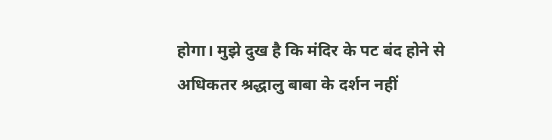होगा। मुझे दुख है कि मंदिर के पट बंद होने से अधिकतर श्रद्धालु बाबा के दर्शन नहीं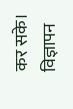कर सके।
विज्ञापन